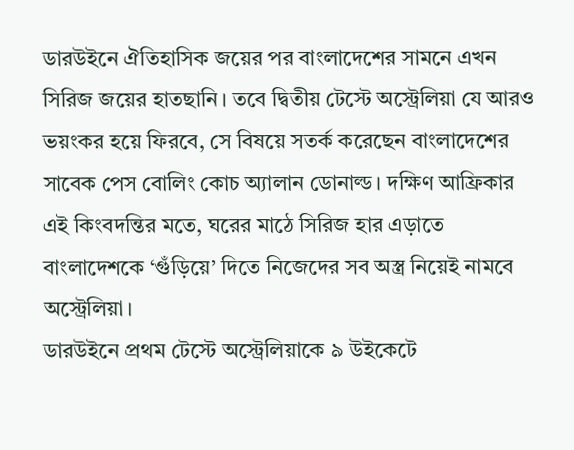ডারউইনে ঐতিহাসিক জয়ের পর বাংলাদেশের সামনে এখন সিরিজ জয়ের হাতছানি। তবে দ্বিতীয় টেস্টে অস্ট্রেলিয়া যে আরও ভয়ংকর হয়ে ফিরবে, সে বিষয়ে সতর্ক করেছেন বাংলাদেশের সাবেক পেস বোলিং কোচ অ্যালান ডোনাল্ড। দক্ষিণ আফ্রিকার এই কিংবদন্তির মতে, ঘরের মাঠে সিরিজ হার এড়াতে বাংলাদেশকে ‘গুঁড়িয়ে’ দিতে নিজেদের সব অস্ত্র নিয়েই নামবে অস্ট্রেলিয়া।
ডারউইনে প্রথম টেস্টে অস্ট্রেলিয়াকে ৯ উইকেটে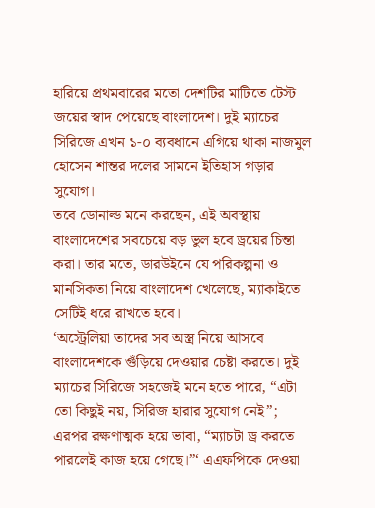হারিয়ে প্রথমবারের মতো দেশটির মাটিতে টেস্ট জয়ের স্বাদ পেয়েছে বাংলাদেশ। দুই ম্যাচের সিরিজে এখন ১-০ ব্যবধানে এগিয়ে থাকা নাজমুল হোসেন শান্তর দলের সামনে ইতিহাস গড়ার সুযোগ।
তবে ডোনাল্ড মনে করছেন, এই অবস্থায় বাংলাদেশের সবচেয়ে বড় ভুল হবে ড্রয়ের চিন্তা করা। তার মতে, ডারউইনে যে পরিকল্পনা ও মানসিকতা নিয়ে বাংলাদেশ খেলেছে, ম্যাকাইতে সেটিই ধরে রাখতে হবে।
‘অস্ট্রেলিয়া তাদের সব অস্ত্র নিয়ে আসবে বাংলাদেশকে গুঁড়িয়ে দেওয়ার চেষ্টা করতে। দুই ম্যাচের সিরিজে সহজেই মনে হতে পারে, “এটা তো কিছুই নয়, সিরিজ হারার সুযোগ নেই”; এরপর রক্ষণাত্মক হয়ে ভাবা, “ম্যাচটা ড্র করতে পারলেই কাজ হয়ে গেছে।”‘ এএফপিকে দেওয়া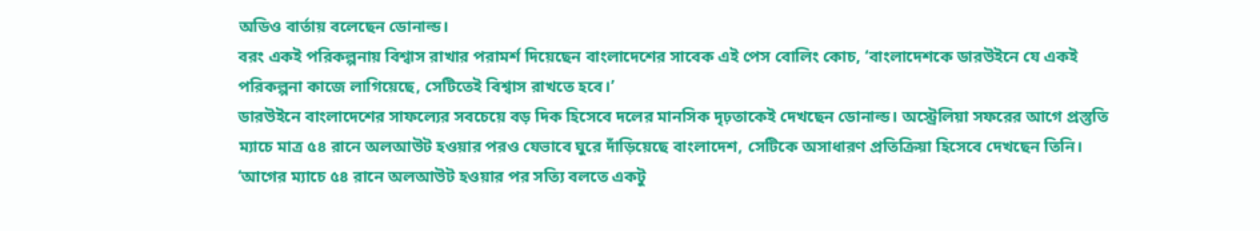অডিও বার্তায় বলেছেন ডোনাল্ড।
বরং একই পরিকল্পনায় বিশ্বাস রাখার পরামর্শ দিয়েছেন বাংলাদেশের সাবেক এই পেস বোলিং কোচ, ‘বাংলাদেশকে ডারউইনে যে একই পরিকল্পনা কাজে লাগিয়েছে, সেটিতেই বিশ্বাস রাখতে হবে।’
ডারউইনে বাংলাদেশের সাফল্যের সবচেয়ে বড় দিক হিসেবে দলের মানসিক দৃঢ়তাকেই দেখছেন ডোনাল্ড। অস্ট্রেলিয়া সফরের আগে প্রস্তুতি ম্যাচে মাত্র ৫৪ রানে অলআউট হওয়ার পরও যেভাবে ঘুরে দাঁড়িয়েছে বাংলাদেশ, সেটিকে অসাধারণ প্রতিক্রিয়া হিসেবে দেখছেন তিনি।
‘আগের ম্যাচে ৫৪ রানে অলআউট হওয়ার পর সত্যি বলতে একটু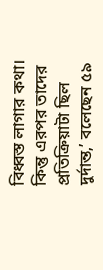বিধ্বস্ত লাগার কথা। কিন্তু এরপর তাদের প্রতিক্রিয়াটা ছিল দুর্দান্ত,’ বলেছেন ৫৯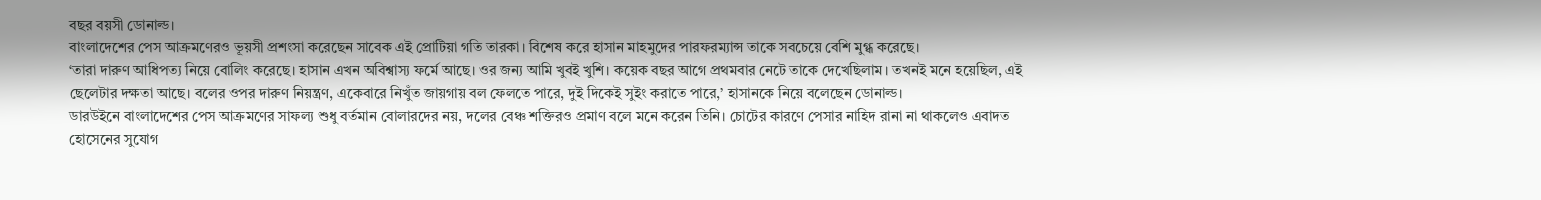বছর বয়সী ডোনাল্ড।
বাংলাদেশের পেস আক্রমণেরও ভূয়সী প্রশংসা করেছেন সাবেক এই প্রোটিয়া গতি তারকা। বিশেষ করে হাসান মাহমুদের পারফরম্যান্স তাকে সবচেয়ে বেশি মুগ্ধ করেছে।
‘তারা দারুণ আধিপত্য নিয়ে বোলিং করেছে। হাসান এখন অবিশ্বাস্য ফর্মে আছে। ওর জন্য আমি খুবই খুশি। কয়েক বছর আগে প্রথমবার নেটে তাকে দেখেছিলাম। তখনই মনে হয়েছিল, এই ছেলেটার দক্ষতা আছে। বলের ওপর দারুণ নিয়ন্ত্রণ, একেবারে নিখুঁত জায়গায় বল ফেলতে পারে, দুই দিকেই সুইং করাতে পারে,’ হাসানকে নিয়ে বলেছেন ডোনাল্ড।
ডারউইনে বাংলাদেশের পেস আক্রমণের সাফল্য শুধু বর্তমান বোলারদের নয়, দলের বেঞ্চ শক্তিরও প্রমাণ বলে মনে করেন তিনি। চোটের কারণে পেসার নাহিদ রানা না থাকলেও এবাদত হোসেনের সুযোগ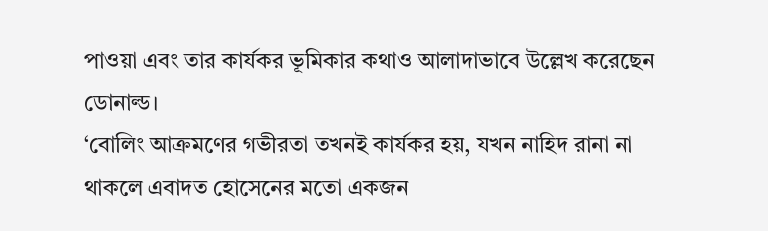পাওয়া এবং তার কার্যকর ভূমিকার কথাও আলাদাভাবে উল্লেখ করেছেন ডোনাল্ড।
‘বোলিং আক্রমণের গভীরতা তখনই কার্যকর হয়, যখন নাহিদ রানা না থাকলে এবাদত হোসেনের মতো একজন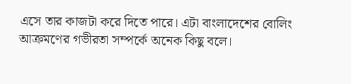এসে তার কাজটা করে দিতে পারে। এটা বাংলাদেশের বোলিং আক্রমণের গভীরতা সম্পর্কে অনেক কিছু বলে।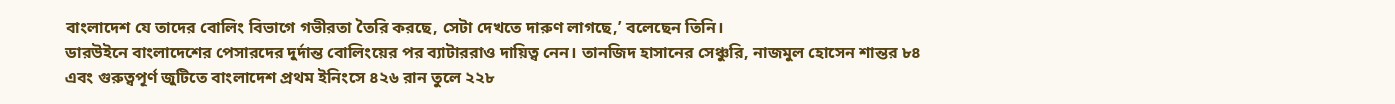বাংলাদেশ যে তাদের বোলিং বিভাগে গভীরতা তৈরি করছে, সেটা দেখতে দারুণ লাগছে,’ বলেছেন তিনি।
ডারউইনে বাংলাদেশের পেসারদের দুর্দান্ত বোলিংয়ের পর ব্যাটাররাও দায়িত্ব নেন। তানজিদ হাসানের সেঞ্চুরি, নাজমুল হোসেন শান্তর ৮৪ এবং গুরুত্বপূর্ণ জুটিতে বাংলাদেশ প্রথম ইনিংসে ৪২৬ রান তুলে ২২৮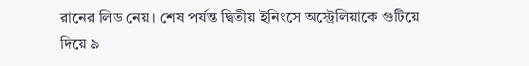রানের লিড নেয়। শেষ পর্যন্ত দ্বিতীয় ইনিংসে অস্ট্রেলিয়াকে গুটিয়ে দিয়ে ৯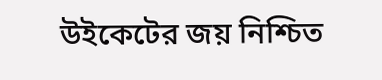উইকেটের জয় নিশ্চিত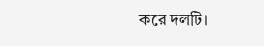করে দলটি।